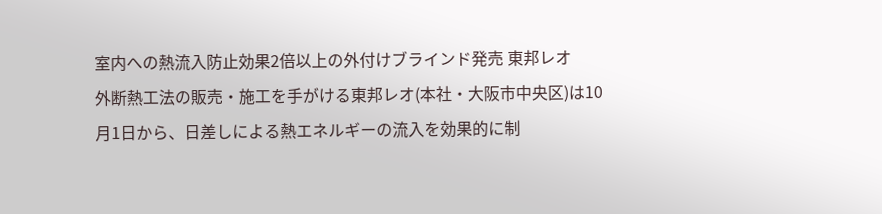室内への熱流入防止効果2倍以上の外付けブラインド発売 東邦レオ
外断熱工法の販売・施工を手がける東邦レオ(本社・大阪市中央区)は10月1日から、日差しによる熱エネルギーの流入を効果的に制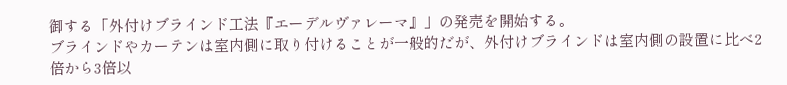御する「外付けブラインド工法『エーデルヴァレーマ』」の発売を開始する。
ブラインドやカーテンは室内側に取り付けることが一般的だが、外付けブラインドは室内側の設置に比べ2倍から3倍以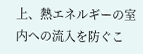上、熱エネルギーの室内への流入を防ぐこ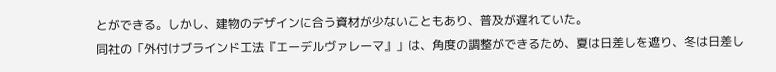とができる。しかし、建物のデザインに合う資材が少ないこともあり、普及が遅れていた。
同社の「外付けブラインド工法『エーデルヴァレーマ』」は、角度の調整ができるため、夏は日差しを遮り、冬は日差し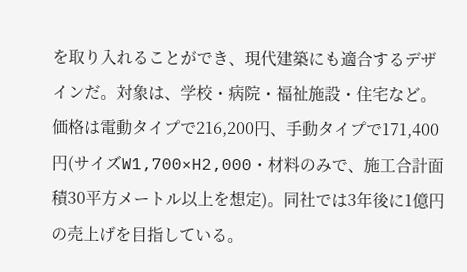を取り入れることができ、現代建築にも適合するデザインだ。対象は、学校・病院・福祉施設・住宅など。
価格は電動タイプで216,200円、手動タイプで171,400円(サイズW1,700×H2,000・材料のみで、施工合計面積30平方メートル以上を想定)。同社では3年後に1億円の売上げを目指している。